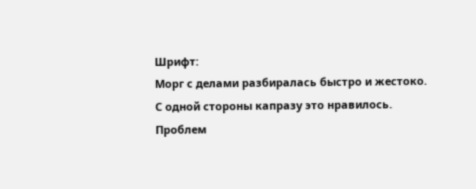Шрифт:
Морг с делами разбиралась быстро и жестоко.
С одной стороны капразу это нравилось. Проблем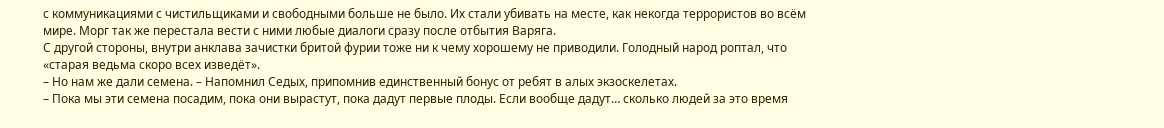с коммуникациями с чистильщиками и свободными больше не было. Их стали убивать на месте, как некогда террористов во всём мире. Морг так же перестала вести с ними любые диалоги сразу после отбытия Варяга.
С другой стороны, внутри анклава зачистки бритой фурии тоже ни к чему хорошему не приводили. Голодный народ роптал, что «старая ведьма скоро всех изведёт».
– Но нам же дали семена. – Напомнил Седых, припомнив единственный бонус от ребят в алых экзоскелетах.
– Пока мы эти семена посадим, пока они вырастут, пока дадут первые плоды. Если вообще дадут… сколько людей за это время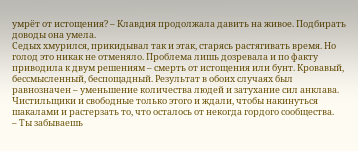умрёт от истощения? – Клавдия продолжала давить на живое. Подбирать доводы она умела.
Седых хмурился, прикидывал так и этак, старясь растягивать время. Но голод это никак не отменяло. Проблема лишь дозревала и по факту приводила к двум решениям – смерть от истощения или бунт. Кровавый, бессмысленный, беспощадный. Результат в обоих случаях был равнозначен – уменьшение количества людей и затухание сил анклава. Чистильщики и свободные только этого и ждали, чтобы накинуться шакалами и растерзать то, что осталось от некогда гордого сообщества.
– Ты забываешь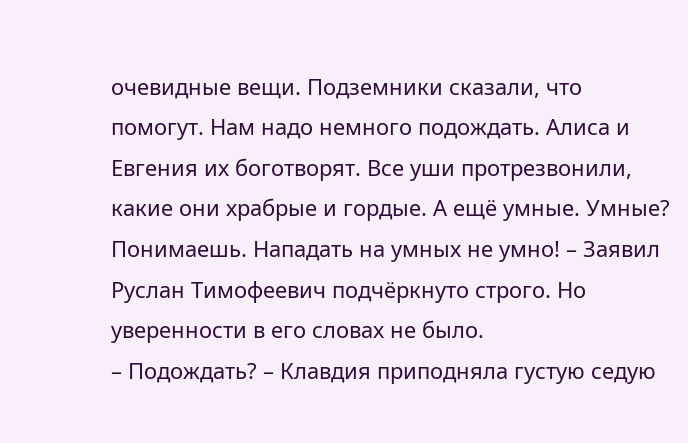очевидные вещи. Подземники сказали, что помогут. Нам надо немного подождать. Алиса и Евгения их боготворят. Все уши протрезвонили, какие они храбрые и гордые. А ещё умные. Умные? Понимаешь. Нападать на умных не умно! – Заявил Руслан Тимофеевич подчёркнуто строго. Но уверенности в его словах не было.
– Подождать? – Клавдия приподняла густую седую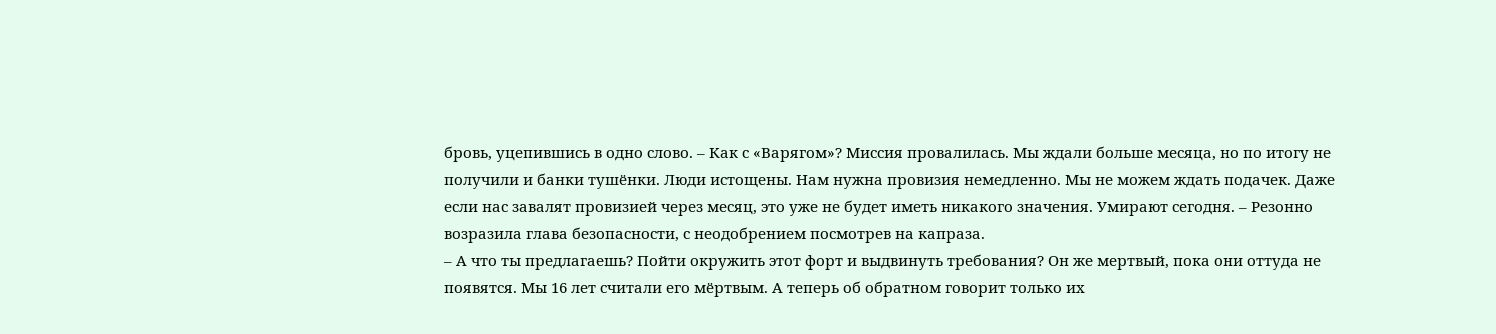бровь, уцепившись в одно слово. – Как с «Варягом»? Миссия провалилась. Мы ждали больше месяца, но по итогу не получили и банки тушёнки. Люди истощены. Нам нужна провизия немедленно. Мы не можем ждать подачек. Даже если нас завалят провизией через месяц, это уже не будет иметь никакого значения. Умирают сегодня. – Резонно возразила глава безопасности, с неодобрением посмотрев на капраза.
– А что ты предлагаешь? Пойти окружить этот форт и выдвинуть требования? Он же мертвый, пока они оттуда не появятся. Мы 16 лет считали его мёртвым. А теперь об обратном говорит только их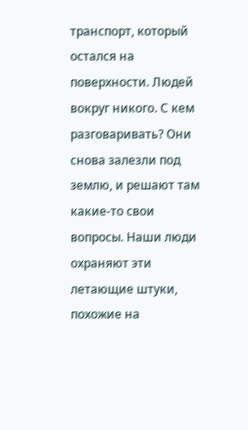транспорт, который остался на поверхности. Людей вокруг никого. С кем разговаривать? Они снова залезли под землю, и решают там какие-то свои вопросы. Наши люди охраняют эти летающие штуки, похожие на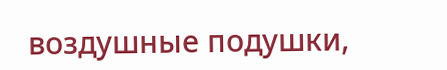воздушные подушки,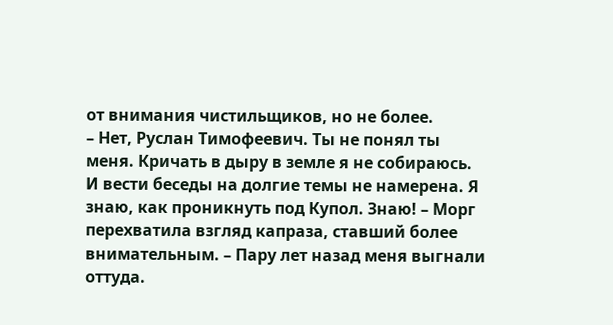от внимания чистильщиков, но не более.
– Нет, Руслан Тимофеевич. Ты не понял ты меня. Кричать в дыру в земле я не собираюсь. И вести беседы на долгие темы не намерена. Я знаю, как проникнуть под Купол. Знаю! – Морг перехватила взгляд капраза, ставший более внимательным. – Пару лет назад меня выгнали оттуда.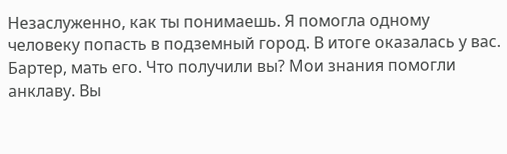Незаслуженно, как ты понимаешь. Я помогла одному человеку попасть в подземный город. В итоге оказалась у вас. Бартер, мать его. Что получили вы? Мои знания помогли анклаву. Вы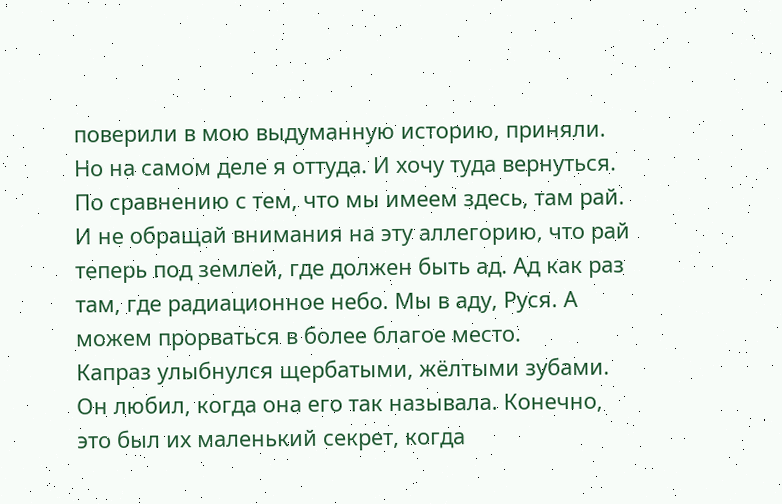поверили в мою выдуманную историю, приняли. Но на самом деле я оттуда. И хочу туда вернуться. По сравнению с тем, что мы имеем здесь, там рай. И не обращай внимания на эту аллегорию, что рай теперь под землей, где должен быть ад. Ад как раз там, где радиационное небо. Мы в аду, Руся. А можем прорваться в более благое место.
Капраз улыбнулся щербатыми, жёлтыми зубами. Он любил, когда она его так называла. Конечно, это был их маленький секрет, когда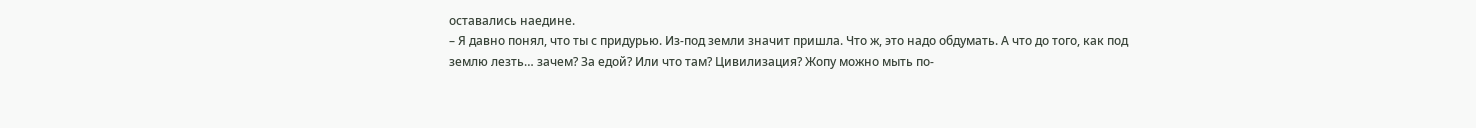оставались наедине.
– Я давно понял, что ты с придурью. Из-под земли значит пришла. Что ж, это надо обдумать. А что до того, как под землю лезть… зачем? За едой? Или что там? Цивилизация? Жопу можно мыть по-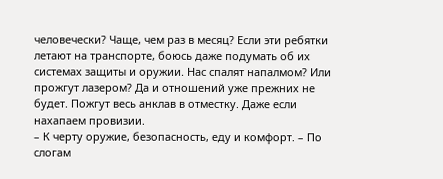человечески? Чаще, чем раз в месяц? Если эти ребятки летают на транспорте, боюсь даже подумать об их системах защиты и оружии. Нас спалят напалмом? Или прожгут лазером? Да и отношений уже прежних не будет. Пожгут весь анклав в отместку. Даже если нахапаем провизии.
– К черту оружие, безопасность, еду и комфорт. – По слогам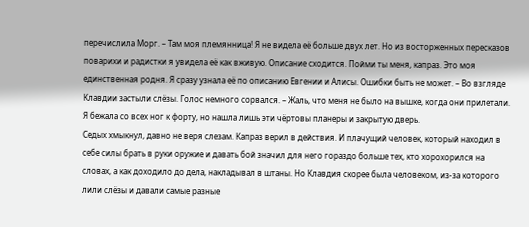перечислила Морг. – Там моя племянница! Я не видела её больше двух лет. Но из восторженных пересказов поварихи и радистки я увидела её как вживую. Описание сходится. Пойми ты меня, капраз. Это моя единственная родня. Я сразу узнала её по описанию Евгении и Алисы. Ошибки быть не может. – Во взгляде Клавдии застыли слёзы. Голос немного сорвался. – Жаль, что меня не было на вышке, когда они прилетали. Я бежала со всех ног к форту, но нашла лишь эти чёртовы планеры и закрытую дверь.
Седых хмыкнул, давно не веря слезам. Капраз верил в действия. И плачущий человек, который находил в себе силы брать в руки оружие и давать бой значил для него гораздо больше тех, кто хорохорился на словах, а как доходило до дела, накладывал в штаны. Но Клавдия скорее была человеком, из-за которого лили слёзы и давали самые разные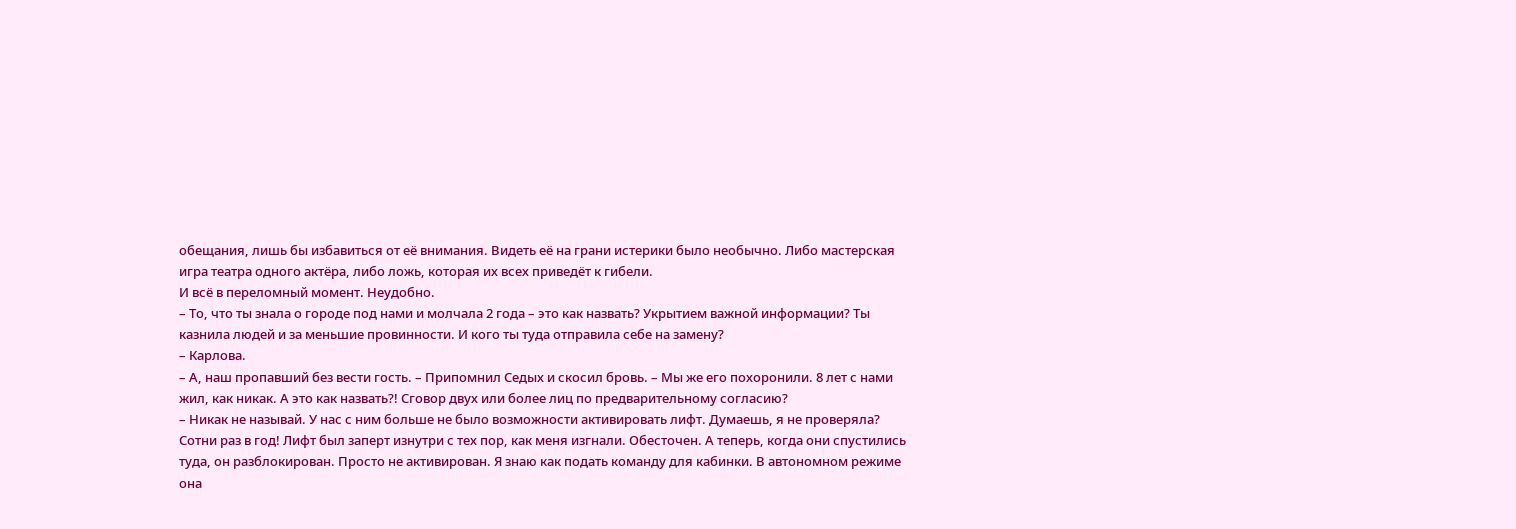обещания, лишь бы избавиться от её внимания. Видеть её на грани истерики было необычно. Либо мастерская игра театра одного актёра, либо ложь, которая их всех приведёт к гибели.
И всё в переломный момент. Неудобно.
– То, что ты знала о городе под нами и молчала 2 года – это как назвать? Укрытием важной информации? Ты казнила людей и за меньшие провинности. И кого ты туда отправила себе на замену?
– Карлова.
– А, наш пропавший без вести гость. – Припомнил Седых и скосил бровь. – Мы же его похоронили. 8 лет с нами жил, как никак. А это как назвать?! Сговор двух или более лиц по предварительному согласию?
– Никак не называй. У нас с ним больше не было возможности активировать лифт. Думаешь, я не проверяла? Сотни раз в год! Лифт был заперт изнутри с тех пор, как меня изгнали. Обесточен. А теперь, когда они спустились туда, он разблокирован. Просто не активирован. Я знаю как подать команду для кабинки. В автономном режиме она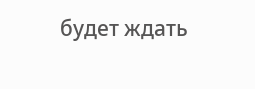будет ждать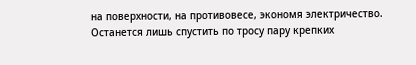на поверхности, на противовесе, экономя электричество. Останется лишь спустить по тросу пару крепких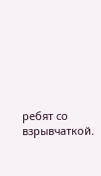ребят со взрывчаткой.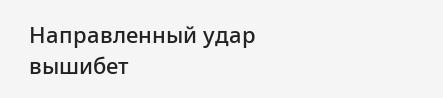Направленный удар вышибет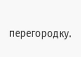перегородку.